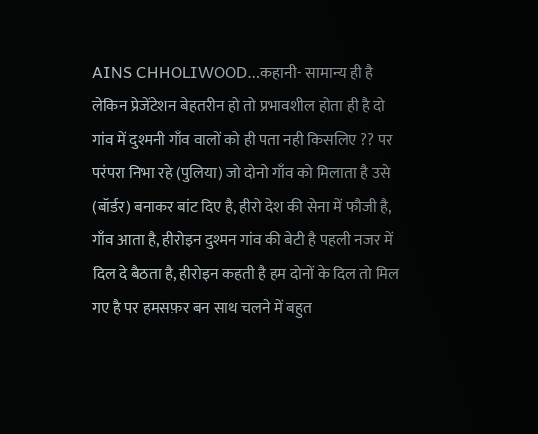AINS CHHOLIWOOD…कहानी- सामान्य ही है लेकिन प्रेजेंटेशन बेहतरीन हो तो प्रभावशील होता ही है दो गांव में दुश्मनी गाँव वालों को ही पता नही किसलिए ?? पर परंपरा निभा रहे (पुलिया) जो दोनो गाँव को मिलाता है उसे (बॉर्डर) बनाकर बांट दिए है, हीरो देश की सेना में फौजी है, गाँव आता है, हीरोइन दुश्मन गांव की बेटी है पहली नजर में दिल दे बैठता है, हीरोइन कहती है हम दोनों के दिल तो मिल गए है पर हमसफ़र बन साथ चलने में बहुत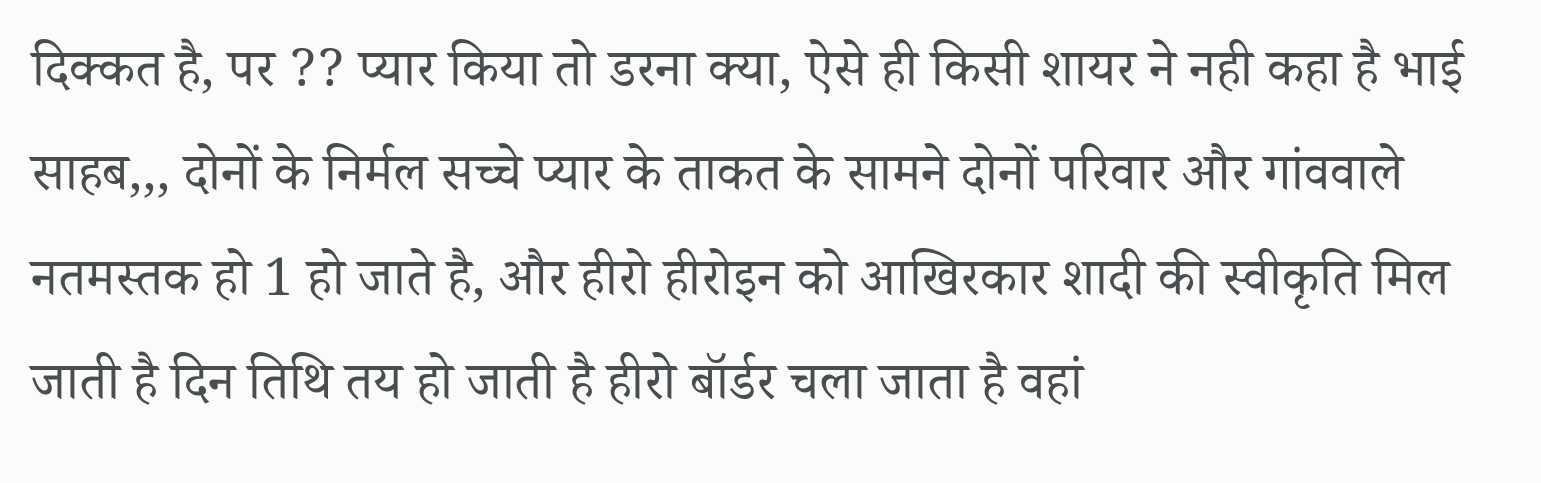दिक्कत है, पर ?? प्यार किया तो डरना क्या, ऐसे ही किसी शायर ने नही कहा है भाई साहब,,, दोनों के निर्मल सच्चे प्यार के ताकत के सामने दोनों परिवार और गांववाले नतमस्तक हो 1 हो जाते है, और हीरो हीरोइन को आखिरकार शादी की स्वीकृति मिल जाती है दिन तिथि तय हो जाती है हीरो बॉर्डर चला जाता है वहां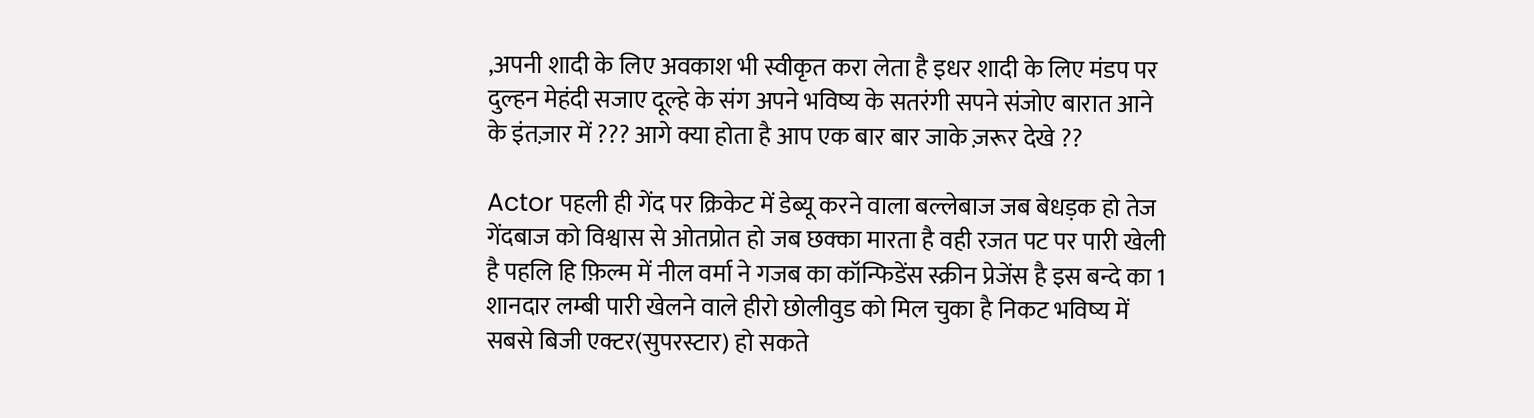,अपनी शादी के लिए अवकाश भी स्वीकृत करा लेता है इधर शादी के लिए मंडप पर दुल्हन मेहंदी सजाए दूल्हे के संग अपने भविष्य के सतरंगी सपने संजोए बारात आने के इंतज़ार में ??? आगे क्या होता है आप एक बार बार जाके ज़रूर देखे ??

Actor पहली ही गेंद पर क्रिकेट में डेब्यू करने वाला बल्लेबाज जब बेधड़क हो तेज गेंदबाज को विश्वास से ओतप्रोत हो जब छक्का मारता है वही रजत पट पर पारी खेली है पहलि हि फ़िल्म में नील वर्मा ने गजब का कॉन्फिडेंस स्क्रीन प्रेजेंस है इस बन्दे का 1 शानदार लम्बी पारी खेलने वाले हीरो छोलीवुड को मिल चुका है निकट भविष्य में सबसे बिजी एक्टर(सुपरस्टार) हो सकते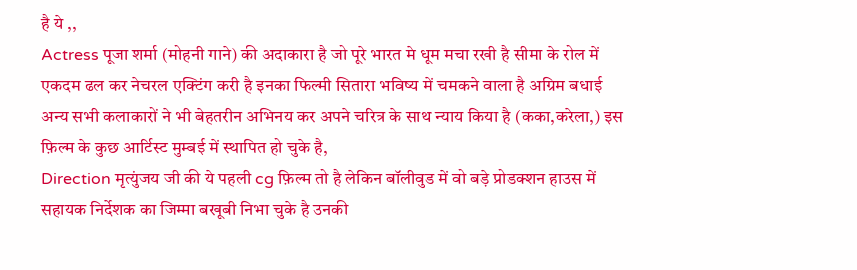है ये ,,
Actress पूजा शर्मा (मोहनी गाने) की अदाकारा है जो पूरे भारत मे धूम मचा रखी है सीमा के रोल में एकदम ढल कर नेचरल एक्टिंग करी है इनका फिल्मी सितारा भविष्य में चमकने वाला है अग्रिम बधाई
अन्य सभी कलाकारों ने भी बेहतरीन अभिनय कर अपने चरित्र के साथ न्याय किया है (कका,करेला,) इस फ़िल्म के कुछ आर्टिस्ट मुम्बई में स्थापित हो चुके है,
Direction मृत्युंजय जी की ये पहली cg फ़िल्म तो है लेकिन बॉलीवुड में वो बड़े प्रोडक्शन हाउस में सहायक निर्देशक का जिम्मा बखूबी निभा चुके है उनकी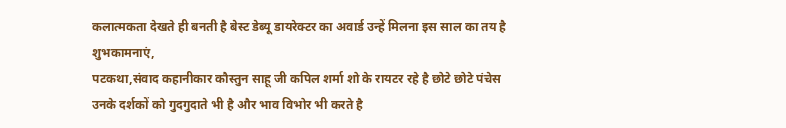कलात्मकता देखते ही बनती है बेस्ट डेब्यू डायरेक्टर का अवार्ड उन्हें मिलना इस साल का तय है शुभकामनाएं,
पटकथा,संवाद कहानीकार कौस्तुन साहू जी कपिल शर्मा शो के रायटर रहे है छोटे छोटे पंचेस उनके दर्शकों को गुदगुदाते भी है और भाव विभोर भी करते है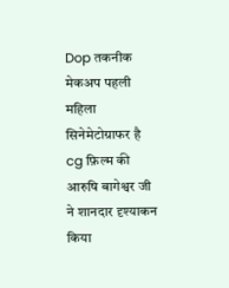Dop तकनीक मेकअप पहली महिला सिनेमेटोग्राफर है cg फ़िल्म की आरुषि बागेश्वर जी ने शानदार दृश्याकन किया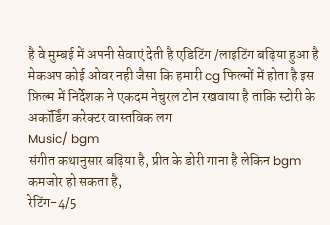है वे मुम्बई में अपनी सेवाएं देती है एडिटिंग /लाइटिंग बढ़िया हुआ है मेकअप कोई ओवर नही जैसा कि हमारी cg फिल्मों में होता है इस फ़िल्म में निर्देशक ने एकदम नेचुरल टोन रखवाया है ताकि स्टोरी के अकॉर्डिंग करेक्टर वास्तविक लग
Music/ bgm
संगीत कथानुसार बढ़िया है, प्रीत के डोरी गाना है लेकिन bgm कमजोर हो सकता है,
रेटिंग-4/5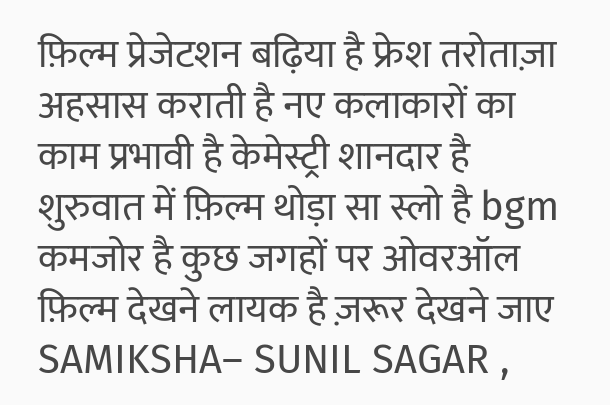फ़िल्म प्रेजेटशन बढ़िया है फ्रेश तरोताज़ा अहसास कराती है नए कलाकारों का काम प्रभावी है केमेस्ट्री शानदार है शुरुवात में फ़िल्म थोड़ा सा स्लो है bgm कमजोर है कुछ जगहों पर ओवरऑल फ़िल्म देखने लायक है ज़रूर देखने जाए
SAMIKSHA– SUNIL SAGAR ,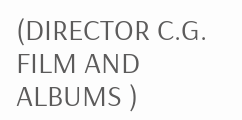(DIRECTOR C.G. FILM AND ALBUMS )